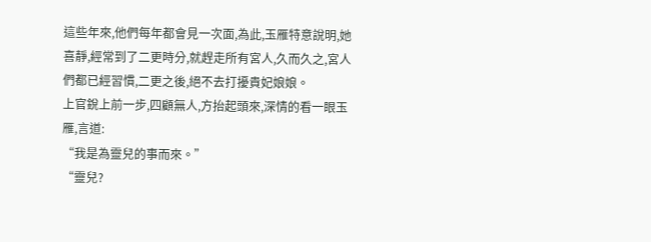這些年來,他們每年都會見一次面,為此,玉雁特意說明,她喜靜,經常到了二更時分,就趕走所有宮人,久而久之,宮人們都已經習慣,二更之後,絕不去打擾貴妃娘娘。
上官銳上前一步,四顧無人,方抬起頭來,深情的看一眼玉雁,言道:
“我是為靈兒的事而來。”
“靈兒?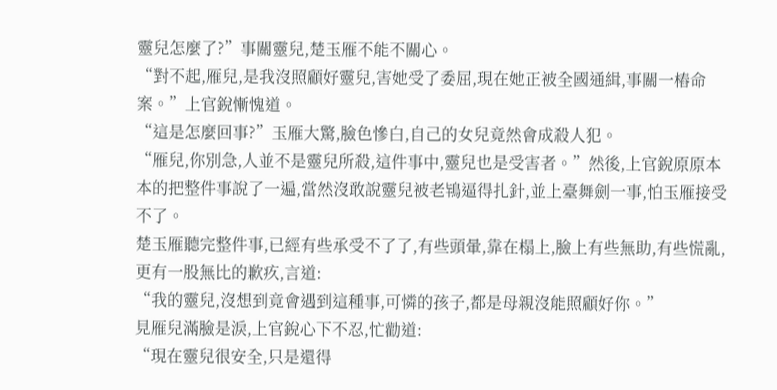靈兒怎麼了?”事關靈兒,楚玉雁不能不關心。
“對不起,雁兒,是我沒照顧好靈兒,害她受了委屈,現在她正被全國通緝,事關一樁命案。”上官銳慚愧道。
“這是怎麼回事?”玉雁大驚,臉色慘白,自己的女兒竟然會成殺人犯。
“雁兒,你別急,人並不是靈兒所殺,這件事中,靈兒也是受害者。”然後,上官銳原原本本的把整件事說了一遍,當然沒敢說靈兒被老鴇逼得扎針,並上臺舞劍一事,怕玉雁接受不了。
楚玉雁聽完整件事,已經有些承受不了了,有些頭暈,靠在榻上,臉上有些無助,有些慌亂,更有一股無比的歉疚,言道:
“我的靈兒,沒想到竟會遇到這種事,可憐的孩子,都是母親沒能照顧好你。”
見雁兒滿臉是淚,上官銳心下不忍,忙勸道:
“現在靈兒很安全,只是還得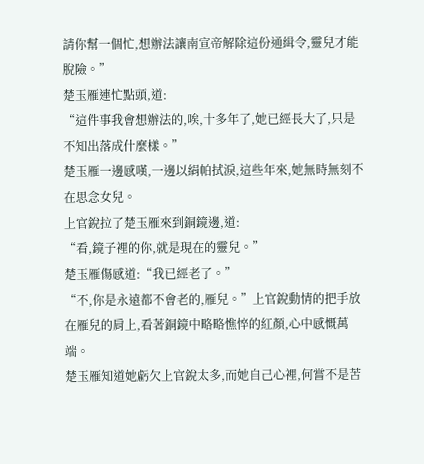請你幫一個忙,想辦法讓南宣帝解除這份通緝令,靈兒才能脫險。”
楚玉雁連忙點頭,道:
“這件事我會想辦法的,唉,十多年了,她已經長大了,只是不知出落成什麼樣。”
楚玉雁一邊感嘆,一邊以絹帕拭淚,這些年來,她無時無刻不在思念女兒。
上官銳拉了楚玉雁來到銅鏡邊,道:
“看,鏡子裡的你,就是現在的靈兒。”
楚玉雁傷感道:“我已經老了。”
“不,你是永遠都不會老的,雁兒。”上官銳動情的把手放在雁兒的肩上,看著銅鏡中略略憔悴的紅顏,心中感慨萬端。
楚玉雁知道她虧欠上官銳太多,而她自己心裡,何嘗不是苦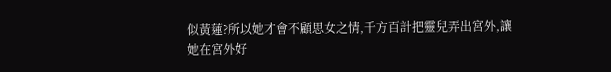似黃蓮?所以她才會不顧思女之情,千方百計把靈兒弄出宮外,讓她在宮外好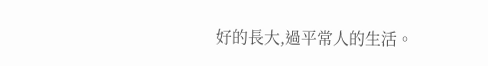好的長大,過平常人的生活。